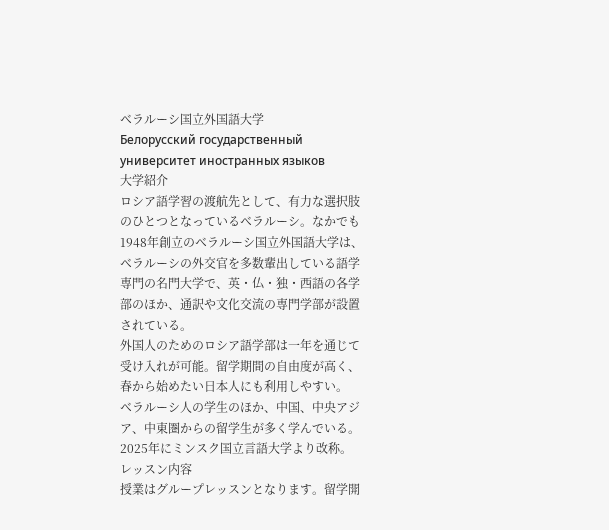ベラルーシ国立外国語大学
Белорусский государственный университет иностранных языков
大学紹介
ロシア語学習の渡航先として、有力な選択肢のひとつとなっているベラルーシ。なかでも1948年創立のベラルーシ国立外国語大学は、ベラルーシの外交官を多数輩出している語学専門の名門大学で、英・仏・独・西語の各学部のほか、通訳や文化交流の専門学部が設置されている。
外国人のためのロシア語学部は一年を通じて受け入れが可能。留学期間の自由度が高く、春から始めたい日本人にも利用しやすい。
ベラルーシ人の学生のほか、中国、中央アジア、中東圏からの留学生が多く学んでいる。
2025年にミンスク国立言語大学より改称。
レッスン内容
授業はグループレッスンとなります。留学開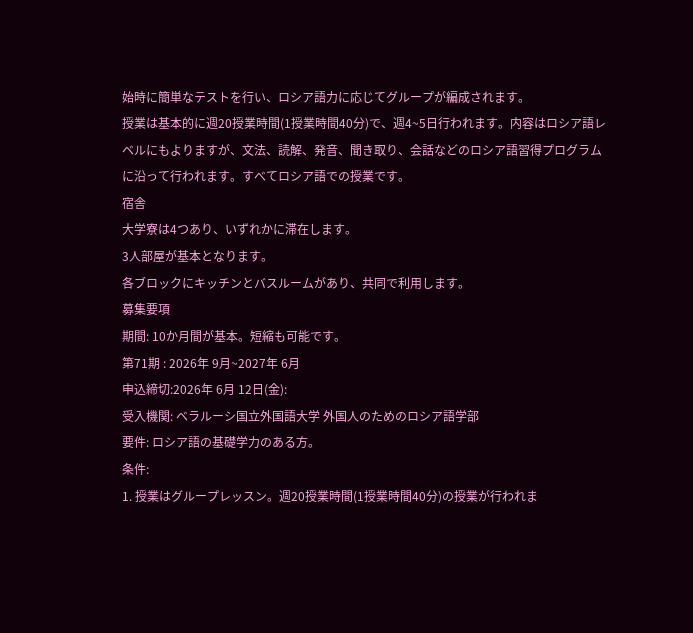始時に簡単なテストを行い、ロシア語力に応じてグループが編成されます。
授業は基本的に週20授業時間(1授業時間40分)で、週4~5日行われます。内容はロシア語レベルにもよりますが、文法、読解、発音、聞き取り、会話などのロシア語習得プログラムに沿って行われます。すべてロシア語での授業です。
宿舎
大学寮は4つあり、いずれかに滞在します。
3人部屋が基本となります。
各ブロックにキッチンとバスルームがあり、共同で利用します。
募集要項
期間: 10か月間が基本。短縮も可能です。
第71期 : 2026年 9月~2027年 6月
申込締切:2026年 6月 12日(金):
受入機関: ベラルーシ国立外国語大学 外国人のためのロシア語学部
要件: ロシア語の基礎学力のある方。
条件:
1. 授業はグループレッスン。週20授業時間(1授業時間40分)の授業が行われま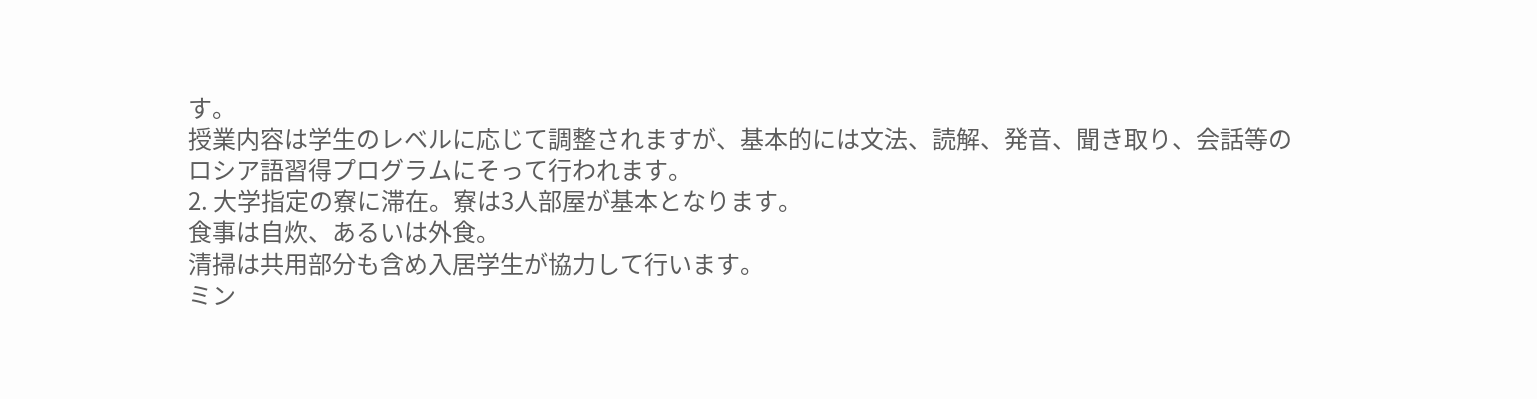す。
授業内容は学生のレベルに応じて調整されますが、基本的には文法、読解、発音、聞き取り、会話等の
ロシア語習得プログラムにそって行われます。
2. 大学指定の寮に滞在。寮は3人部屋が基本となります。
食事は自炊、あるいは外食。
清掃は共用部分も含め入居学生が協力して行います。
ミン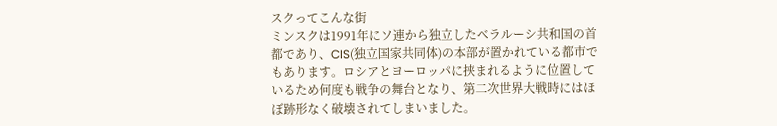スクってこんな街
ミンスクは1991年にソ連から独立したベラルーシ共和国の首都であり、CIS(独立国家共同体)の本部が置かれている都市でもあります。ロシアとヨーロッパに挟まれるように位置しているため何度も戦争の舞台となり、第二次世界大戦時にはほぼ跡形なく破壊されてしまいました。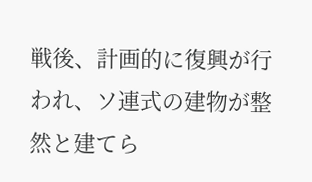戦後、計画的に復興が行われ、ソ連式の建物が整然と建てら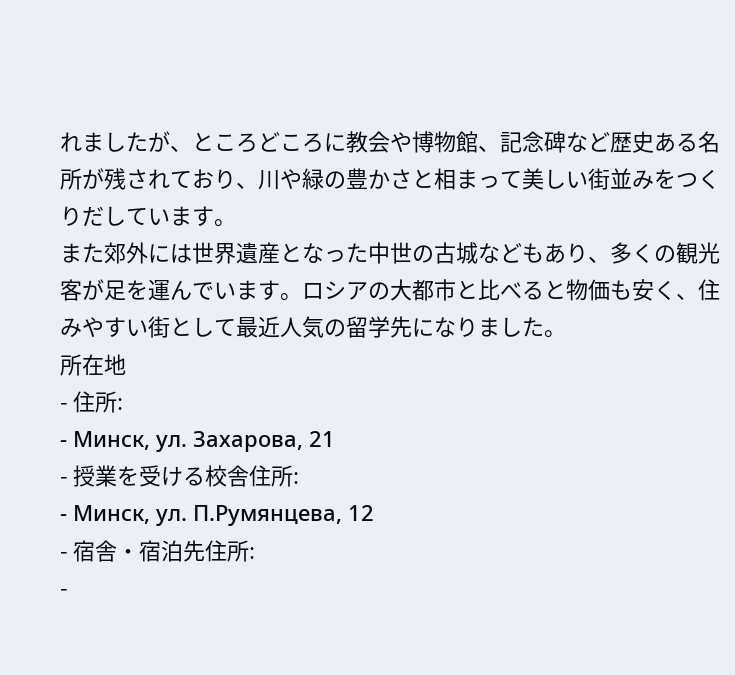れましたが、ところどころに教会や博物館、記念碑など歴史ある名所が残されており、川や緑の豊かさと相まって美しい街並みをつくりだしています。
また郊外には世界遺産となった中世の古城などもあり、多くの観光客が足を運んでいます。ロシアの大都市と比べると物価も安く、住みやすい街として最近人気の留学先になりました。
所在地
- 住所:
- Минск, ул. Захарова, 21
- 授業を受ける校舎住所:
- Минск, ул. П.Румянцева, 12
- 宿舎・宿泊先住所:
-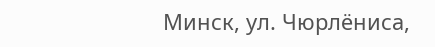Минск, ул. Чюрлёниса,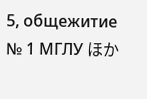5, общежитие № 1 МГЛУ ほか